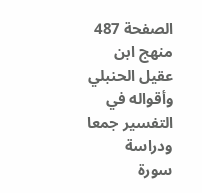الصفحة 487
منهج ابن عقيل الحنبلي وأقواله في التفسير جمعا ودراسة
سورة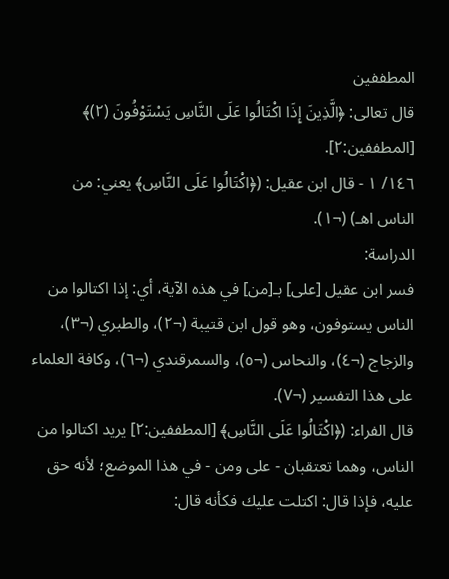المطففين
قال تعالى: ﴿الَّذِينَ إِذَا اكْتَالُوا عَلَى النَّاسِ يَسْتَوْفُونَ (٢)﴾ [المطففين:٢].
١٤٦/ ١ - قال ابن عقيل: (﴿اكْتَالُوا عَلَى النَّاسِ﴾ يعني: من الناس اهـ) (¬١).
الدراسة:
فسر ابن عقيل [على] بـ[من] في هذه الآية، أي: إذا اكتالوا من الناس يستوفون، وهو قول ابن قتيبة (¬٢)، والطبري (¬٣)، والزجاج (¬٤)، والنحاس (¬٥)، والسمرقندي (¬٦)، وكافة العلماء على هذا التفسير (¬٧).
قال الفراء: (﴿اكْتَالُوا عَلَى النَّاسِ﴾ [المطففين:٢] يريد اكتالوا من الناس، وهما تعتقبان - على ومن - في هذا الموضع؛ لأنه حق عليه، فإذا قال: اكتلت عليك فكأنه قال: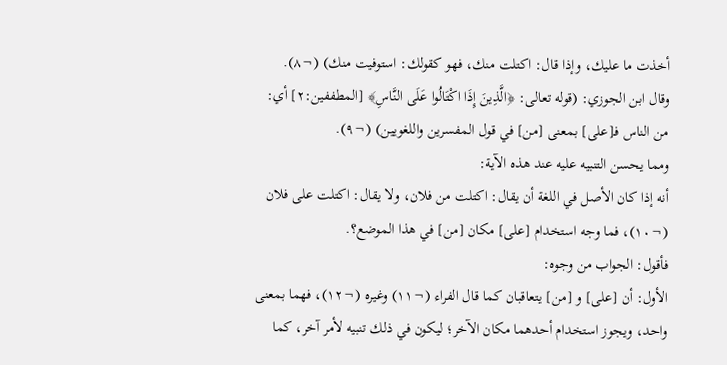أخذت ما عليك، وإذا قال: اكتلت منك، فهو كقولك: استوفيت منك) (¬٨).
وقال ابن الجوزي: (قوله تعالى: ﴿الَّذِينَ إِذَا اكْتَالُوا عَلَى النَّاسِ﴾ [المطففين:٢] أي: من الناس فـ[على] بمعنى [من] في قول المفسرين واللغويين) (¬٩).
ومما يحسن التنبيه عليه عند هذه الآية:
أنه إذا كان الأصل في اللغة أن يقال: اكتلت من فلان، ولا يقال: اكتلت على فلان (¬١٠)، فما وجه استخدام [على] مكان [من] في هذا الموضع؟.
فأقول: الجواب من وجوه:
الأول: أن [على] و [من] يتعاقبان كما قال الفراء (¬١١) وغيره (¬١٢)، فهما بمعنى واحد، ويجوز استخدام أحدهما مكان الآخر؛ ليكون في ذلك تنبيه لأمر آخر، كما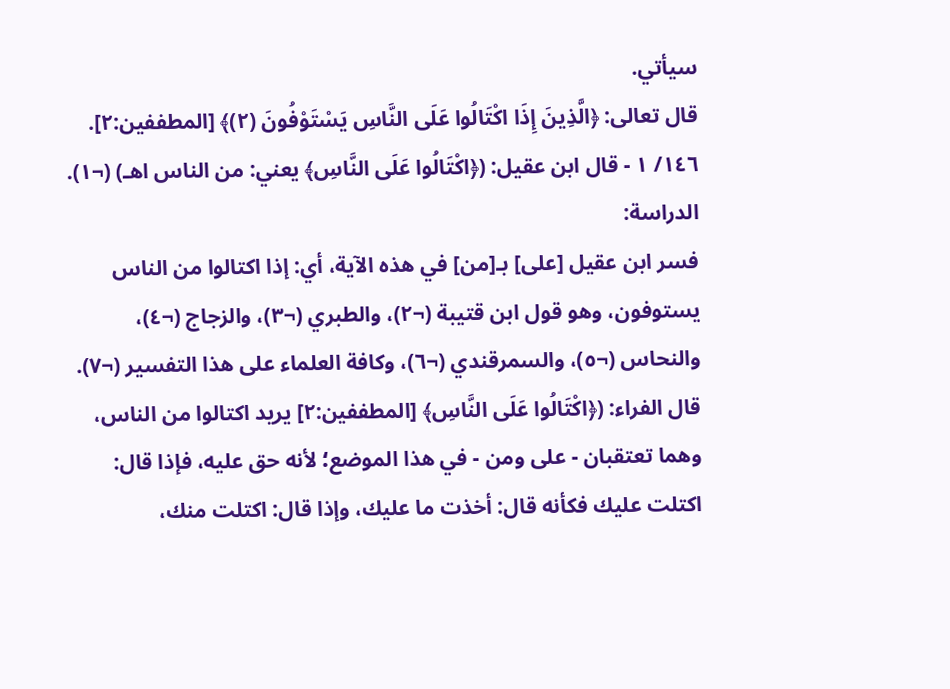سيأتي.
قال تعالى: ﴿الَّذِينَ إِذَا اكْتَالُوا عَلَى النَّاسِ يَسْتَوْفُونَ (٢)﴾ [المطففين:٢].
١٤٦/ ١ - قال ابن عقيل: (﴿اكْتَالُوا عَلَى النَّاسِ﴾ يعني: من الناس اهـ) (¬١).
الدراسة:
فسر ابن عقيل [على] بـ[من] في هذه الآية، أي: إذا اكتالوا من الناس يستوفون، وهو قول ابن قتيبة (¬٢)، والطبري (¬٣)، والزجاج (¬٤)، والنحاس (¬٥)، والسمرقندي (¬٦)، وكافة العلماء على هذا التفسير (¬٧).
قال الفراء: (﴿اكْتَالُوا عَلَى النَّاسِ﴾ [المطففين:٢] يريد اكتالوا من الناس، وهما تعتقبان - على ومن - في هذا الموضع؛ لأنه حق عليه، فإذا قال: اكتلت عليك فكأنه قال: أخذت ما عليك، وإذا قال: اكتلت منك،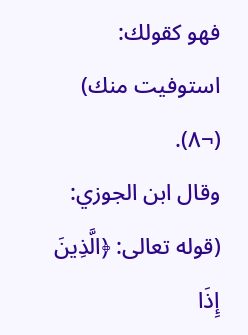فهو كقولك: استوفيت منك) (¬٨).
وقال ابن الجوزي: (قوله تعالى: ﴿الَّذِينَ إِذَا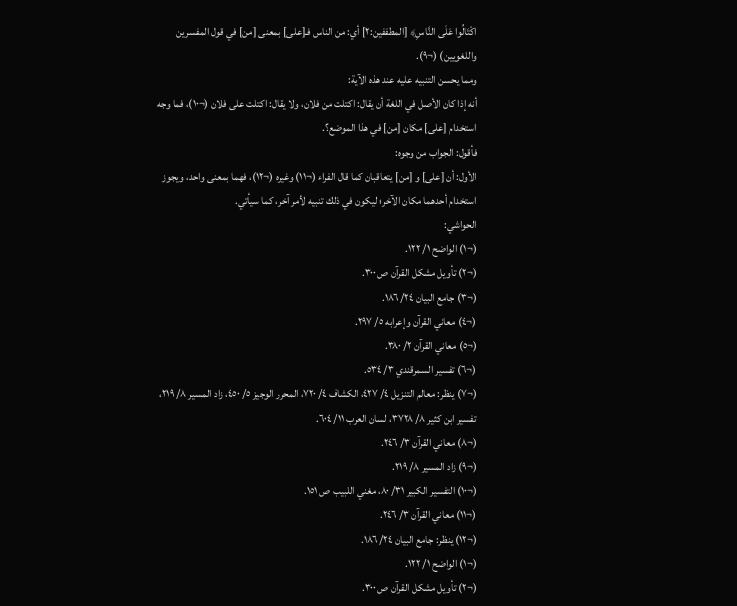اكْتَالُوا عَلَى النَّاسِ﴾ [المطففين:٢] أي: من الناس فـ[على] بمعنى [من] في قول المفسرين واللغويين) (¬٩).
ومما يحسن التنبيه عليه عند هذه الآية:
أنه إذا كان الأصل في اللغة أن يقال: اكتلت من فلان، ولا يقال: اكتلت على فلان (¬١٠)، فما وجه استخدام [على] مكان [من] في هذا الموضع؟.
فأقول: الجواب من وجوه:
الأول: أن [على] و [من] يتعاقبان كما قال الفراء (¬١١) وغيره (¬١٢)، فهما بمعنى واحد، ويجوز استخدام أحدهما مكان الآخر؛ ليكون في ذلك تنبيه لأمر آخر، كما سيأتي.
الحواشي:
(¬١) الواضح ١/ ١٢٢.
(¬٢) تأويل مشكل القرآن ص ٣٠٠.
(¬٣) جامع البيان ٢٤/ ١٨٦.
(¬٤) معاني القرآن وإعرابه ٥/ ٢٩٧.
(¬٥) معاني القرآن ٢/ ٣٨٠.
(¬٦) تفسير السمرقندي ٣/ ٥٣٤.
(¬٧) ينظر: معالم التنزيل ٤/ ٤٢٧، الكشاف ٤/ ٧٢٠، المحرر الوجيز ٥/ ٤٥٠، زاد المسير ٨/ ٢١٩، تفسير ابن كثير ٨/ ٣٧٢٨، لسان العرب ١١/ ٦٠٤.
(¬٨) معاني القرآن ٣/ ٢٤٦.
(¬٩) زاد المسير ٨/ ٢١٩.
(¬١٠) التفسير الكبير ٣١/ ٨٠، مغني اللبيب ص ١٥١.
(¬١١) معاني القرآن ٣/ ٢٤٦.
(¬١٢) ينظر: جامع البيان ٢٤/ ١٨٦.
(¬١) الواضح ١/ ١٢٢.
(¬٢) تأويل مشكل القرآن ص ٣٠٠.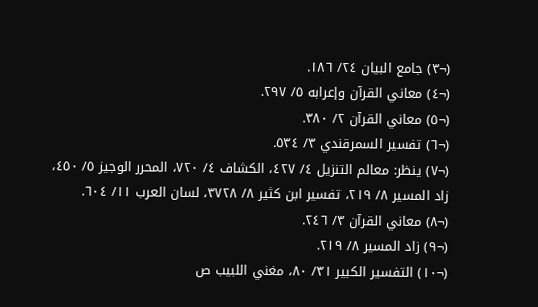(¬٣) جامع البيان ٢٤/ ١٨٦.
(¬٤) معاني القرآن وإعرابه ٥/ ٢٩٧.
(¬٥) معاني القرآن ٢/ ٣٨٠.
(¬٦) تفسير السمرقندي ٣/ ٥٣٤.
(¬٧) ينظر: معالم التنزيل ٤/ ٤٢٧، الكشاف ٤/ ٧٢٠، المحرر الوجيز ٥/ ٤٥٠، زاد المسير ٨/ ٢١٩، تفسير ابن كثير ٨/ ٣٧٢٨، لسان العرب ١١/ ٦٠٤.
(¬٨) معاني القرآن ٣/ ٢٤٦.
(¬٩) زاد المسير ٨/ ٢١٩.
(¬١٠) التفسير الكبير ٣١/ ٨٠، مغني اللبيب ص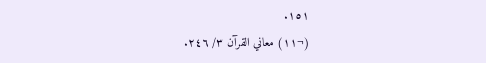١٥١.
(¬١١) معاني القرآن ٣/ ٢٤٦.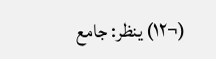(¬١٢) ينظر: جامع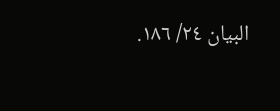البيان ٢٤/ ١٨٦.